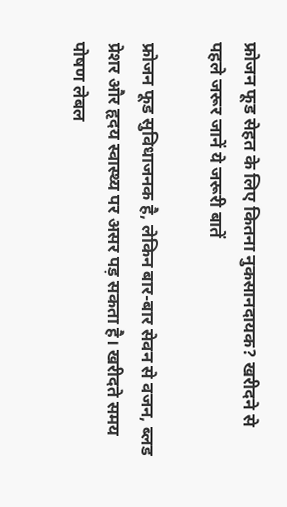फ्रोजन फूड सेहत के लिए कितना नुकसानदायक? खरीदने से पहले जरूर जानें ये जरूरी बातें

फ्रोजन फूड सुविधाजनक है, लेकिन बार-बार सेवन से वजन, ब्लड प्रेशर और हृदय स्वास्थ्य पर असर पड़ सकता है। खरीदते समय पोषण लेबल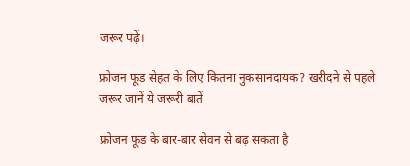जरूर पढ़ें।

फ्रोजन फूड सेहत के लिए कितना नुकसानदायक? खरीदने से पहले जरूर जानें ये जरूरी बातें

फ्रोजन फूड के बार-बार सेवन से बढ़ सकता है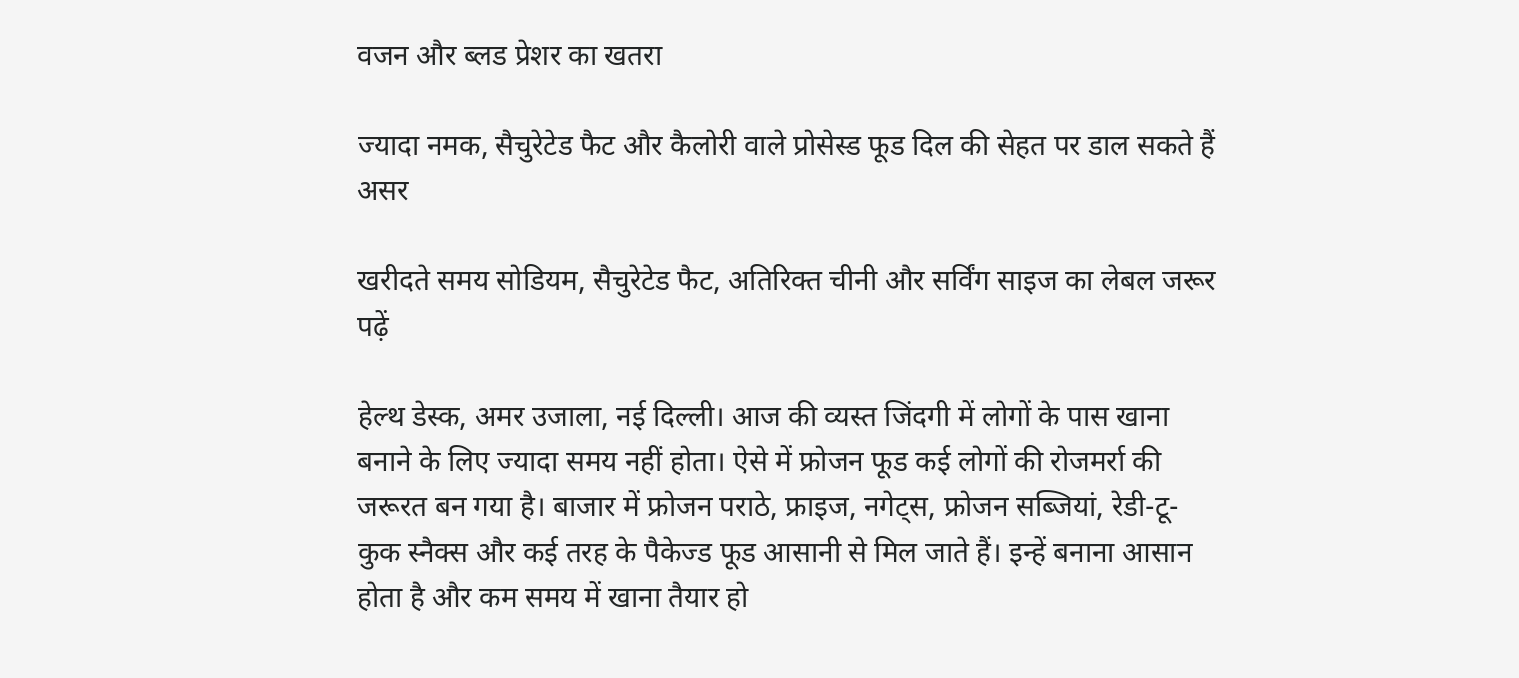वजन और ब्लड प्रेशर का खतरा

ज्यादा नमक, सैचुरेटेड फैट और कैलोरी वाले प्रोसेस्ड फूड दिल की सेहत पर डाल सकते हैं असर

खरीदते समय सोडियम, सैचुरेटेड फैट, अतिरिक्त चीनी और सर्विंग साइज का लेबल जरूर पढ़ें

हेल्थ डेस्क, अमर उजाला, नई दिल्ली। आज की व्यस्त जिंदगी में लोगों के पास खाना बनाने के लिए ज्यादा समय नहीं होता। ऐसे में फ्रोजन फूड कई लोगों की रोजमर्रा की जरूरत बन गया है। बाजार में फ्रोजन पराठे, फ्राइज, नगेट्स, फ्रोजन सब्जियां, रेडी-टू-कुक स्नैक्स और कई तरह के पैकेज्ड फूड आसानी से मिल जाते हैं। इन्हें बनाना आसान होता है और कम समय में खाना तैयार हो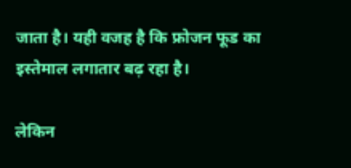जाता है। यही वजह है कि फ्रोजन फूड का इस्तेमाल लगातार बढ़ रहा है।

लेकिन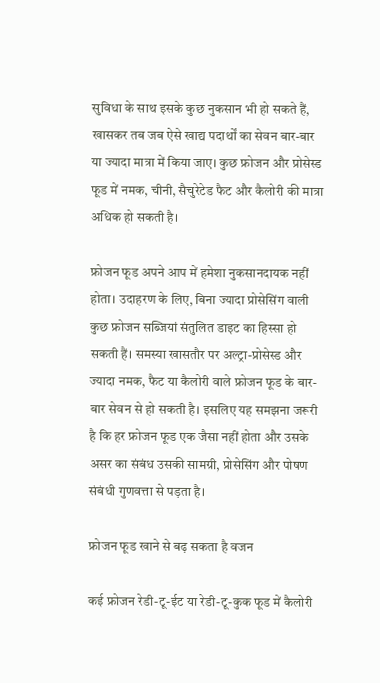सुविधा के साथ इसके कुछ नुकसान भी हो सकते हैं, खासकर तब जब ऐसे खाद्य पदार्थों का सेवन बार-बार या ज्यादा मात्रा में किया जाए। कुछ फ्रोजन और प्रोसेस्ड फूड में नमक, चीनी, सैचुरेटेड फैट और कैलोरी की मात्रा अधिक हो सकती है।

फ्रोजन फूड अपने आप में हमेशा नुकसानदायक नहीं होता। उदाहरण के लिए, बिना ज्यादा प्रोसेसिंग वाली कुछ फ्रोजन सब्जियां संतुलित डाइट का हिस्सा हो सकती हैं। समस्या खासतौर पर अल्ट्रा-प्रोसेस्ड और ज्यादा नमक, फैट या कैलोरी वाले फ्रोजन फूड के बार-बार सेवन से हो सकती है। इसलिए यह समझना जरूरी है कि हर फ्रोजन फूड एक जैसा नहीं होता और उसके असर का संबंध उसकी सामग्री, प्रोसेसिंग और पोषण संबंधी गुणवत्ता से पड़ता है।

फ्रोजन फूड खाने से बढ़ सकता है वजन

कई फ्रोजन रेडी-टू-ईट या रेडी-टू-कुक फूड में कैलोरी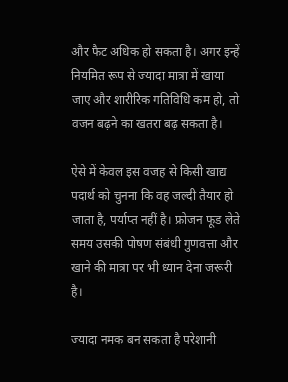और फैट अधिक हो सकता है। अगर इन्हें नियमित रूप से ज्यादा मात्रा में खाया जाए और शारीरिक गतिविधि कम हो, तो वजन बढ़ने का खतरा बढ़ सकता है।

ऐसे में केवल इस वजह से किसी खाद्य पदार्थ को चुनना कि वह जल्दी तैयार हो जाता है, पर्याप्त नहीं है। फ्रोजन फूड लेते समय उसकी पोषण संबंधी गुणवत्ता और खाने की मात्रा पर भी ध्यान देना जरूरी है।

ज्यादा नमक बन सकता है परेशानी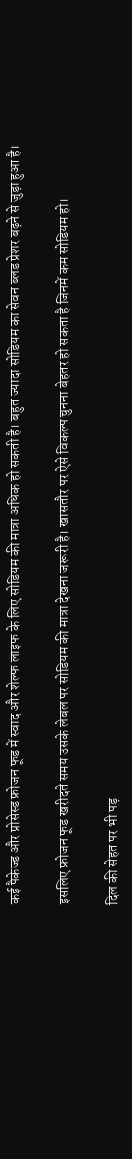कई पैकेज्ड और प्रोसेस्ड फ्रोजन फूड में स्वाद और शेल्फ लाइफ के लिए सोडियम की मात्रा अधिक हो सकती है। बहुत ज्यादा सोडियम का सेवन ब्लड प्रेशर बढ़ने से जुड़ा हुआ है।

इसलिए फ्रोजन फूड खरीदते समय उसके लेबल पर सोडियम की मात्रा देखना जरूरी है। खासतौर पर ऐसे विकल्प चुनना बेहतर हो सकता है जिनमें कम सोडियम हो।

दिल की सेहत पर भी पड़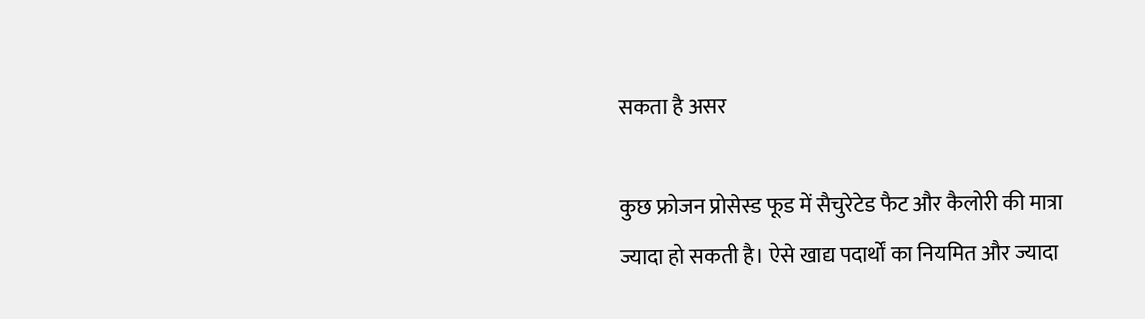सकता है असर

कुछ फ्रोजन प्रोसेस्ड फूड में सैचुरेटेड फैट और कैलोरी की मात्रा ज्यादा हो सकती है। ऐसे खाद्य पदार्थों का नियमित और ज्यादा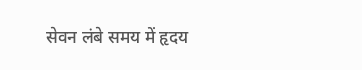सेवन लंबे समय में हृदय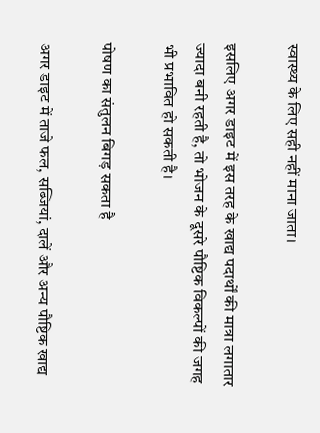स्वास्थ्य के लिए सही नहीं माना जाता।

इसलिए अगर डाइट में इस तरह के खाद्य पदार्थों की मात्रा लगातार ज्यादा बनी रहती है, तो भोजन के दूसरे पौष्टिक विकल्पों की जगह भी प्रभावित हो सकती है।

पोषण का संतुलन बिगड़ सकता है

अगर डाइट में ताजे फल, सब्जियां, दालें और अन्य पौष्टिक खाद्य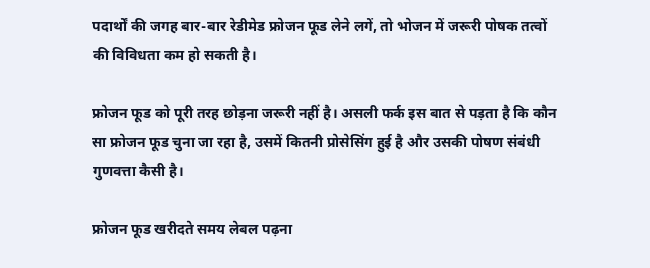पदार्थों की जगह बार-बार रेडीमेड फ्रोजन फूड लेने लगें, तो भोजन में जरूरी पोषक तत्वों की विविधता कम हो सकती है।

फ्रोजन फूड को पूरी तरह छोड़ना जरूरी नहीं है। असली फर्क इस बात से पड़ता है कि कौन सा फ्रोजन फूड चुना जा रहा है, उसमें कितनी प्रोसेसिंग हुई है और उसकी पोषण संबंधी गुणवत्ता कैसी है।

फ्रोजन फूड खरीदते समय लेबल पढ़ना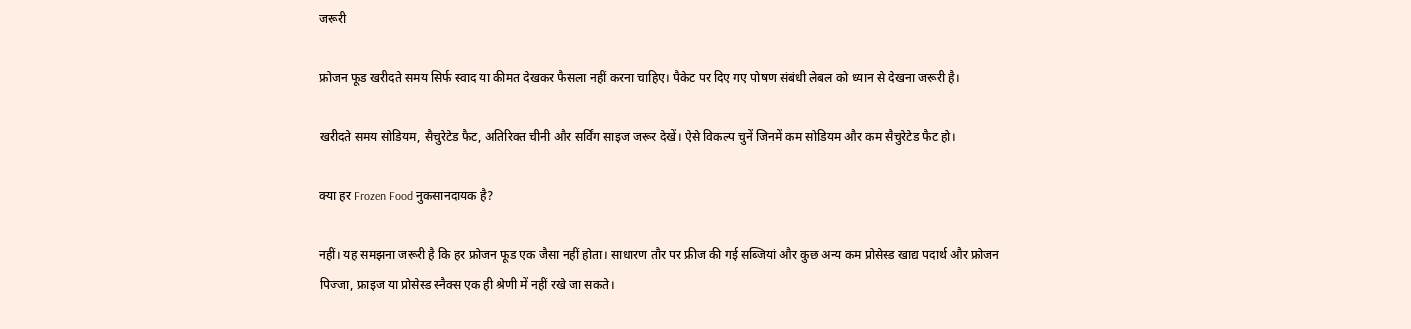जरूरी

फ्रोजन फूड खरीदते समय सिर्फ स्वाद या कीमत देखकर फैसला नहीं करना चाहिए। पैकेट पर दिए गए पोषण संबंधी लेबल को ध्यान से देखना जरूरी है।

खरीदते समय सोडियम, सैचुरेटेड फैट, अतिरिक्त चीनी और सर्विंग साइज जरूर देखें। ऐसे विकल्प चुनें जिनमें कम सोडियम और कम सैचुरेटेड फैट हो।

क्या हर Frozen Food नुकसानदायक है?

नहीं। यह समझना जरूरी है कि हर फ्रोजन फूड एक जैसा नहीं होता। साधारण तौर पर फ्रीज की गई सब्जियां और कुछ अन्य कम प्रोसेस्ड खाद्य पदार्थ और फ्रोजन पिज्जा, फ्राइज या प्रोसेस्ड स्नैक्स एक ही श्रेणी में नहीं रखे जा सकते।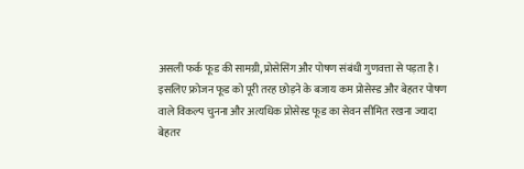असली फर्क फूड की सामग्री, प्रोसेसिंग और पोषण संबंधी गुणवत्ता से पड़ता है। इसलिए फ्रोजन फूड को पूरी तरह छोड़ने के बजाय कम प्रोसेस्ड और बेहतर पोषण वाले विकल्प चुनना और अत्यधिक प्रोसेस्ड फूड का सेवन सीमित रखना ज्यादा बेहतर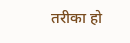तरीका हो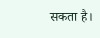सकता है।